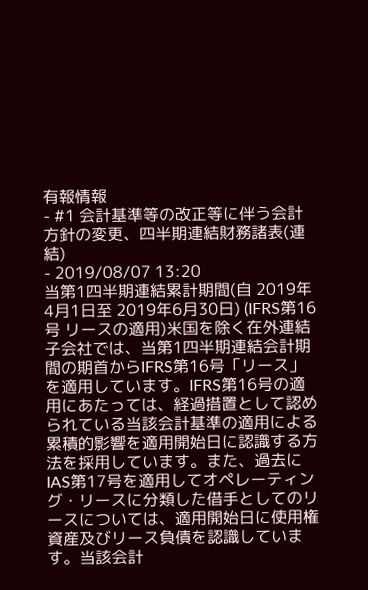有報情報
- #1 会計基準等の改正等に伴う会計方針の変更、四半期連結財務諸表(連結)
- 2019/08/07 13:20
当第1四半期連結累計期間(自 2019年4月1日至 2019年6月30日) (IFRS第16号 リースの適用)米国を除く在外連結子会社では、当第1四半期連結会計期間の期首からIFRS第16号「リース」を適用しています。IFRS第16号の適用にあたっては、経過措置として認められている当該会計基準の適用による累積的影響を適用開始日に認識する方法を採用しています。また、過去にIAS第17号を適用してオペレーティング・リースに分類した借手としてのリースについては、適用開始日に使用権資産及びリース負債を認識しています。当該会計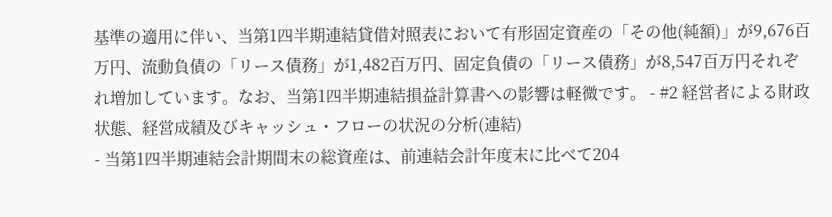基準の適用に伴い、当第1四半期連結貸借対照表において有形固定資産の「その他(純額)」が9,676百万円、流動負債の「リース債務」が1,482百万円、固定負債の「リース債務」が8,547百万円それぞれ増加しています。なお、当第1四半期連結損益計算書への影響は軽微です。 - #2 経営者による財政状態、経営成績及びキャッシュ・フローの状況の分析(連結)
- 当第1四半期連結会計期間末の総資産は、前連結会計年度末に比べて204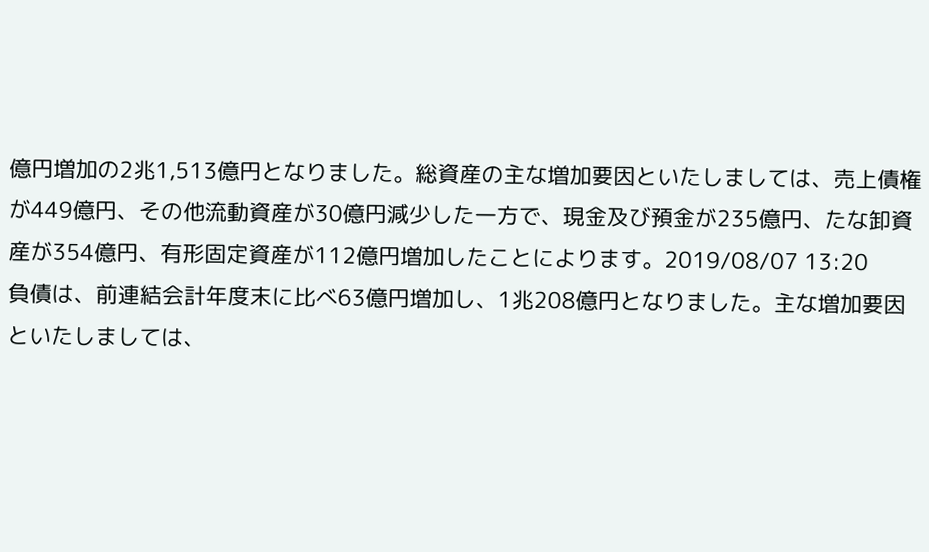億円増加の2兆1,513億円となりました。総資産の主な増加要因といたしましては、売上債権が449億円、その他流動資産が30億円減少した一方で、現金及び預金が235億円、たな卸資産が354億円、有形固定資産が112億円増加したことによります。2019/08/07 13:20
負債は、前連結会計年度末に比べ63億円増加し、1兆208億円となりました。主な増加要因といたしましては、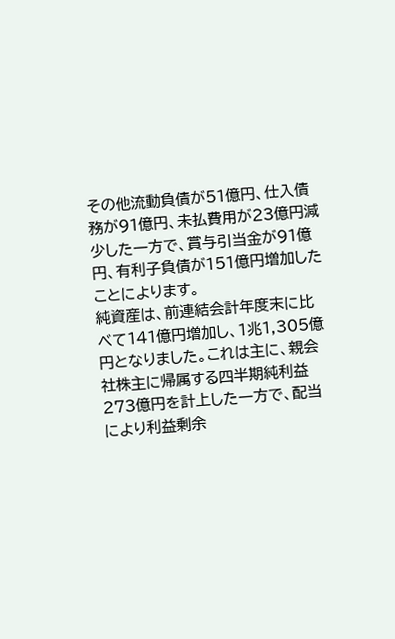その他流動負債が51億円、仕入債務が91億円、未払費用が23億円減少した一方で、賞与引当金が91億円、有利子負債が151億円増加したことによります。
純資産は、前連結会計年度末に比べて141億円増加し、1兆1,305億円となりました。これは主に、親会社株主に帰属する四半期純利益273億円を計上した一方で、配当により利益剰余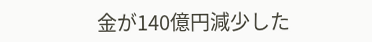金が140億円減少した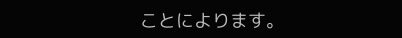ことによります。